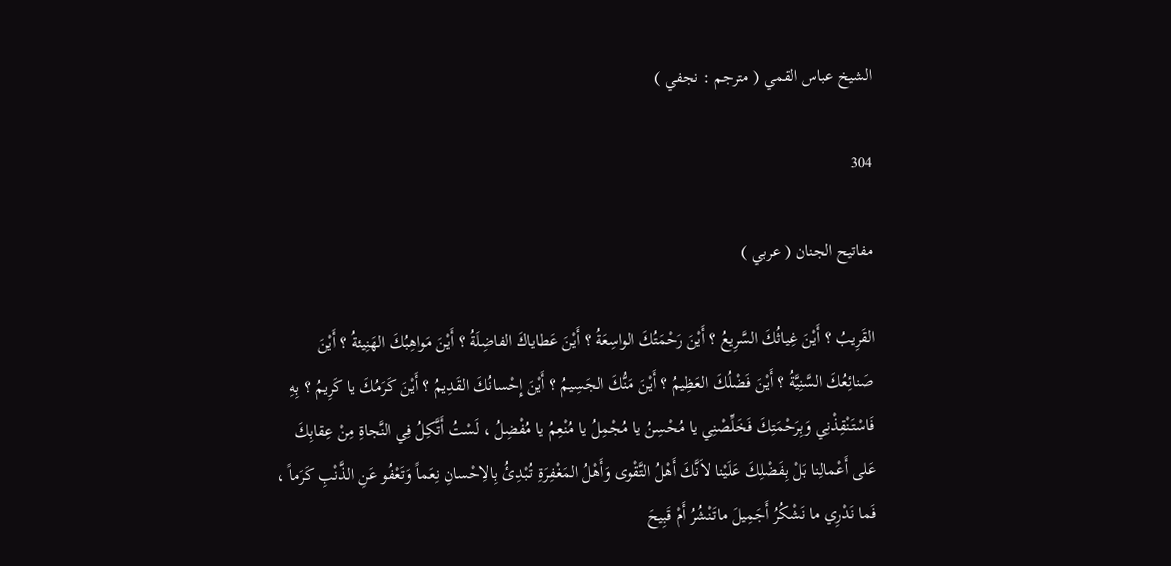الشيخ عباس القمي ( مترجم : نجفي )

304

مفاتيح الجنان ( عربي )

القَرِيبُ ؟ أَيْنَ غِياثُكَ السَّرِيعُ ؟ أَيْنَ رَحْمَتُكَ الواسِعَةُ ؟ أَيْنَ عَطاياكَ الفاضِلَةُ ؟ أَيْنَ مَواهِبُكَ الهَنِيئةُ ؟ أَيْنَ صَنائِعُكَ السَّنِيَّةُ ؟ أَيْنَ فَضْلُكَ العَظِيمُ ؟ أَيْنَ مَنُّكَ الجَسِيمُ ؟ أَيْنَ إِحْسانُكَ القَدِيمُ ؟ أَيْنَ كَرَمُكَ يا كَرِيمُ ؟ بِهِ فَاسْتَنْقِذْنِي وَبِرَحْمَتِكَ فَخَلِّصْنِي يا مُحْسِنُ يا مُجْمِلُ يا مُنْعِمُ يا مُفْضِلُ ، لَسْتُ أَتَّكِلُ فِي النَّجاةِ مِنْ عِقابِكَ عَلى أَعْمالِنا بَلْ بِفَضْلِكَ عَلَيْنا لاَنَّكَ أَهْلُ التَّقْوى وَأَهْلُ المَغْفِرَةِ تُبْدِئُ بِالاِحْسانِ نِعَماً وَتَعْفُو عَنِ الذَّنْبِ كَرَماً ، فَما نَدْرِي ما نَشْكُرُ أَجَمِيلَ ماتَنْشُرُ أَمْ قَبِيحَ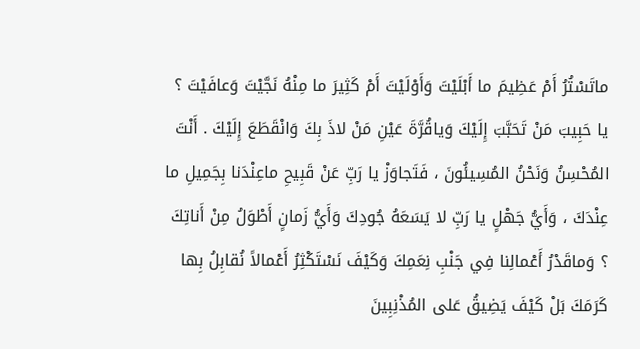ماتَسْتُرُ أَمْ عَظِيمَ ما أَبْلَيْتَ وَأَوْلَيْتَ أَمْ كَثِيرَ ما مِنْهُ نَجَّيْتَ وَعافَيْتَ ؟ يا حَبِيبَ مَنْ تَحَبَّبَ إِلَيْكَ وَياقُرَّةَ عَيْنِ مَنْ لاذَ بِكَ وَانْقَطَعَ إِلَيْكَ . أَنْتَ المُحْسِنُ وَنَحْنُ المُسِيئُونَ ، فَتَجاوَزْ يا رَبِّ عَنْ قَبِيحِ ماعِنْدَنا بِجَمِيلِ ما عِنْدَكَ ، وَأَيُّ جَهْلٍ يا رَبِّ لا يَسَعَهُ جُودِكَ وَأَيُّ زَمانٍ أَطْوَلُ مِنْ أَناتِكَ ؟ وَماقَدْرُ أَعْمالِنا فِي جَنْبِ نِعَمِكَ وَكَيْفَ نَسْتَكْثِرُ أَعْمالاً نُقابِلُ بِها كَرَمَكَ بَلْ كَيْفَ يَضِيقُ عَلى المُذْنِبِينَ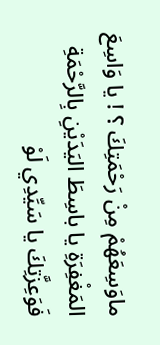ماوَسِعَهُمْ مِنْ رَحْمَتِكَ ؟ ! يا وَاسِعَ المَغْفِرَةِ يا باسِطَ اليَدَيْنِ بِالرَّحْمَةِ فَوَعِزَّتِكَ يا سَيِّدِي لَوْ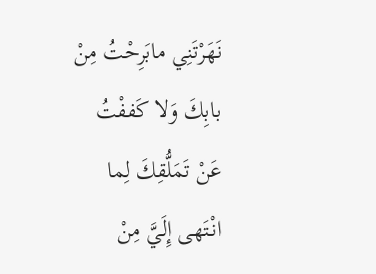نَهَرْتَنِي مابَرِحْتُ مِنْ بابِكَ وَلا كَففْتُ عَنْ تَمَلُّقِكَ لِما انْتَهى إِلَيَّ مِنْ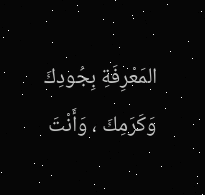المَعْرِفَةِ بِجُودِكَ وَكَرَمِكَ ، وَأَنْتَ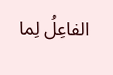الفاعِلُ لِما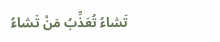تَشاءُ تُعَذِّبُ مَنْ تَشاءُ